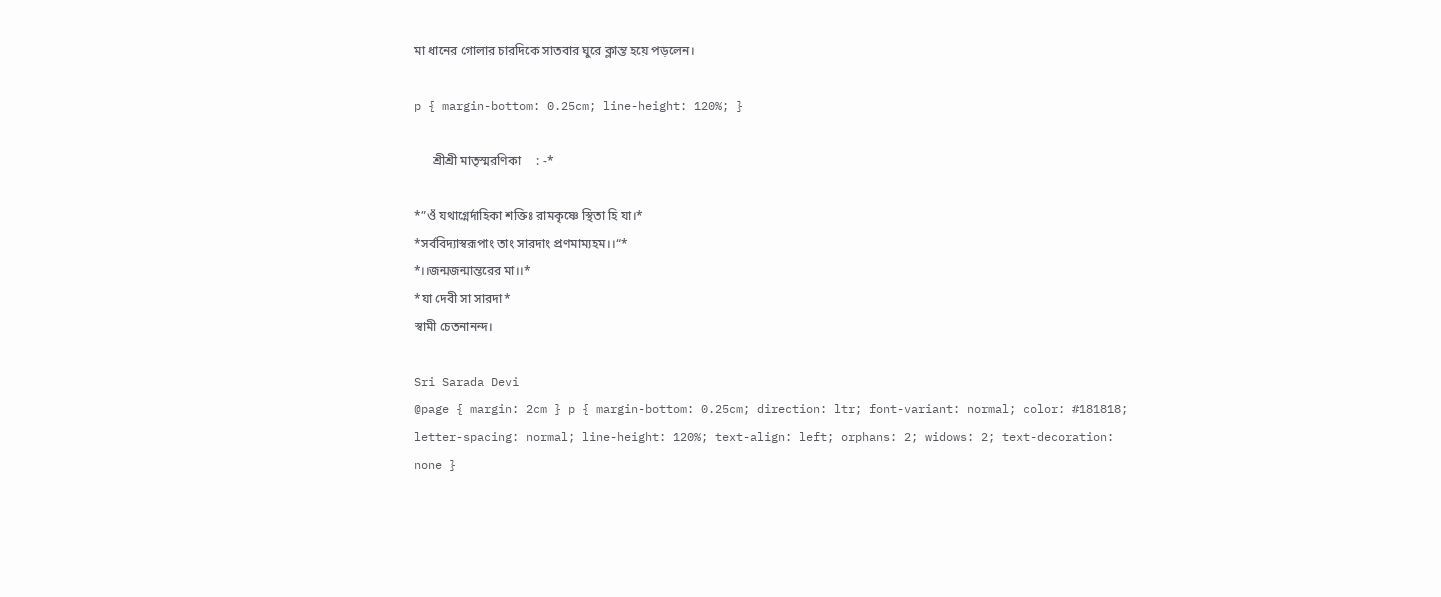মা ধানের গোলার চারদিকে সাতবার ঘুরে ক্লান্ত হয়ে পড়লেন।

p { margin-bottom: 0.25cm; line-height: 120%; }

      শ্রীশ্রী মাতৃস্মরণিকা     : -*

*”ওঁ যথাগ্নের্দাহিকা শক্তিঃ রামকৃষ্ণে স্থিতা হি যা।*
*সর্ববিদ্যাস্বরূপাং তাং সারদাং প্রণমাম্যহম।।“*
*।।জন্মজন্মান্তরের মা।।*
*যা দেবী সা সারদা*
স্বামী চেতনানন্দ।

Sri Sarada Devi
@page { margin: 2cm } p { margin-bottom: 0.25cm; direction: ltr; font-variant: normal; color: #181818; letter-spacing: normal; line-height: 120%; text-align: left; orphans: 2; widows: 2; text-decoration: none }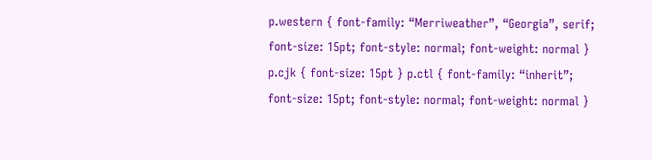p.western { font-family: “Merriweather”, “Georgia”, serif; font-size: 15pt; font-style: normal; font-weight: normal } p.cjk { font-size: 15pt } p.ctl { font-family: “inherit”; font-size: 15pt; font-style: normal; font-weight: normal }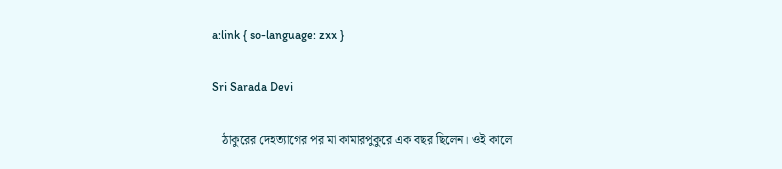a:link { so-language: zxx }

Sri Sarada Devi

   ঠাকুরের দেহত্যাগের পর মা কামারপুকুরে এক বছর ছিলেন। ওই কালে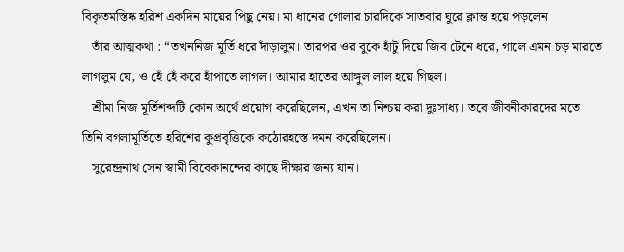বিকৃতমস্তিষ্ক হরিশ একদিন মায়ের পিছু নেয়। মা ধানের গোলার চারদিকে সাতবার ঘুরে ক্লান্ত হয়ে পড়লেন
   তাঁর আত্মকথা : “তখননিজ মূর্তি ধরে দাঁড়ালুম। তারপর ওর বুকে হাঁটু দিয়ে জিব টেনে ধরে, গালে এমন চড় মারতে লাগলুম যে, ও হেঁ হেঁ করে হাঁপাতে লাগল। আমার হাতের আঙ্গুল লাল হয়ে গিছল।
   শ্রীমা নিজ মূর্তিশব্দটি কোন অর্থে প্রয়োগ করেছিলেন, এখন তা নিশ্চয় করা দুঃসাধ্য। তবে জীবনীকারদের মতে তিনি বগলামূর্তিতে হরিশের কুপ্রবৃত্তিকে কঠোরহস্তে দমন করেছিলেন।
   সুরেন্দ্রনাথ সেন স্বামী বিবেকানন্দের কাছে দীক্ষার জন্য যান।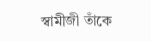স্বামীজী তাঁকে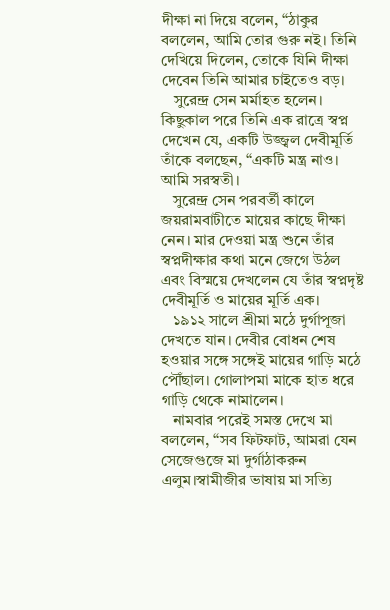দীক্ষা না দিয়ে বলেন, “ঠাকুর বললেন, আমি তোর গুরু নই। তিনি দেখিয়ে দিলেন, তোকে যিনি দীক্ষা দেবেন তিনি আমার চাইতেও বড়।
   সুরেন্দ্র সেন মর্মাহত হলেন। কিছুকাল পরে তিনি এক রাত্রে স্বপ্ন দেখেন যে, একটি উজ্জ্বল দেবীমূর্তি তাঁকে বলছেন, “একটি মন্ত্র নাও। আমি সরস্বতী।
   সুরেন্দ্র সেন পরবর্তী কালে জয়রামবাটীতে মায়ের কাছে দীক্ষা নেন। মার দেওয়া মন্ত্র শুনে তাঁর স্বপ্নদীক্ষার কথা মনে জেগে উঠল এবং বিস্ময়ে দেখলেন যে তাঁর স্বপ্নদৃষ্ট দেবীমূর্তি ও মায়ের মূর্তি এক।
   ১৯১২ সালে শ্রীমা মঠে দুর্গাপূজা দেখতে যান। দেবীর বোধন শেষ হওয়ার সঙ্গে সঙ্গেই মায়ের গাড়ি মঠে পৌঁছাল। গোলাপমা মাকে হাত ধরে গাড়ি থেকে নামালেন।
   নামবার পরেই সমস্ত দেখে মা বললেন, “সব ফিটফাট, আমরা যেন সেজেগুজে মা দুর্গাঠাকরুন এলুম।স্বামীজীর ভাষায় মা সত্যি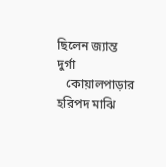ছিলেন জ্যান্ত দুর্গা
   কোয়ালপাড়ার হরিপদ মাঝি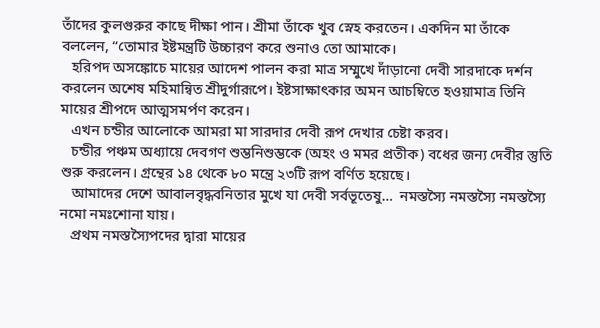তাঁদের কুলগুরুর কাছে দীক্ষা পান। শ্রীমা তাঁকে খুব স্নেহ করতেন। একদিন মা তাঁকে বললেন, “তোমার ইষ্টমন্ত্রটি উচ্চারণ করে শুনাও তো আমাকে।
   হরিপদ অসঙ্কোচে মায়ের আদেশ পালন করা মাত্র সম্মুখে দাঁড়ানো দেবী সারদাকে দর্শন করলেন অশেষ মহিমান্বিত শ্রীদুর্গারূপে। ইষ্টসাক্ষাৎকার অমন আচম্বিতে হওয়ামাত্র তিনি মায়ের শ্রীপদে আত্মসমর্পণ করেন।
   এখন চন্ডীর আলোকে আমরা মা সারদার দেবী রূপ দেখার চেষ্টা করব।
   চন্ডীর পঞ্চম অধ্যায়ে দেবগণ শুম্ভনিশুম্ভকে (অহং ও মমর প্রতীক) বধের জন্য দেবীর স্তুতি শুরু করলেন। গ্রন্থের ১৪ থেকে ৮০ মন্ত্রে ২৩টি রূপ বর্ণিত হয়েছে।
   আমাদের দেশে আবালবৃদ্ধবনিতার মুখে যা দেবী সর্বভূতেষু…  নমস্তস্যৈ নমস্তস্যৈ নমস্তস্যৈ নমো নমঃশোনা যায়।
   প্রথম নমস্তস্যৈপদের দ্বারা মায়ের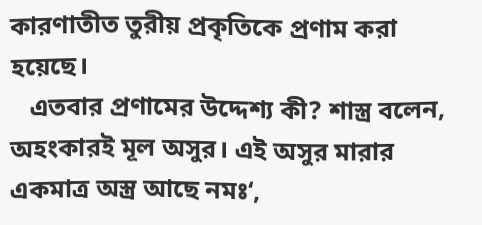কারণাতীত তুরীয় প্রকৃতিকে প্রণাম করা হয়েছে।
   এতবার প্রণামের উদ্দেশ্য কী? শাস্ত্র বলেন, অহংকারই মূল অসুর। এই অসুর মারার একমাত্র অস্ত্র আছে নমঃ‘,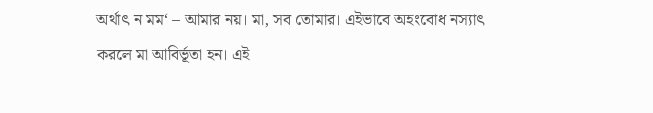অর্থাৎ ন মম‘ – আমার নয়। মা, সব তোমার। এইভাবে অহংবোধ নস্যাৎ করলে মা আবির্ভূতা হন। এই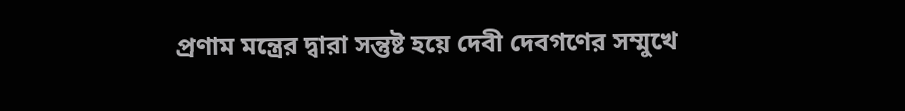প্রণাম মন্ত্রের দ্বারা সন্তুষ্ট হয়ে দেবী দেবগণের সম্মুখে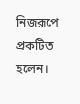নিজরূপে প্রকটিত হলেন।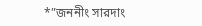*”জননীং সারদাং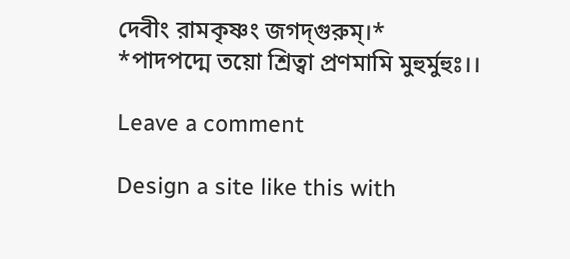দেবীং রামকৃষ্ণং জগদ্‌গুরুম্।*
*পাদপদ্মে তয়ো শ্রিত্বা প্রণমামি মুহুর্মুহুঃ।।

Leave a comment

Design a site like this with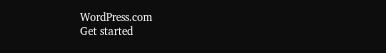WordPress.com
Get started